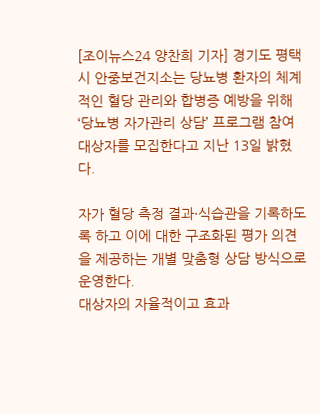[조이뉴스24 양찬희 기자] 경기도 평택시 안중보건지소는 당뇨병 환자의 체계적인 혈당 관리와 합병증 예방을 위해 ‘당뇨병 자가관리 상담’ 프로그램 참여 대상자를 모집한다고 지난 13일 밝혔다.

자가 혈당 측정 결과·식습관을 기록하도록 하고 이에 대한 구조화된 평가 의견을 제공하는 개별 맞춤형 상담 방식으로 운영한다.
대상자의 자율적이고 효과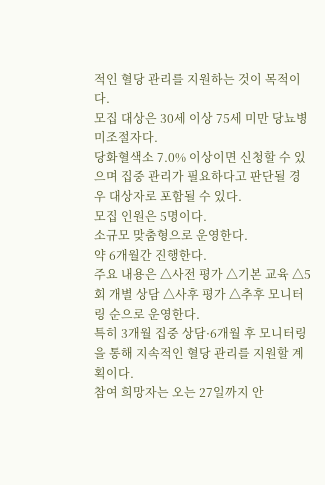적인 혈당 관리를 지원하는 것이 목적이다.
모집 대상은 30세 이상 75세 미만 당뇨병 미조절자다.
당화혈색소 7.0% 이상이면 신청할 수 있으며 집중 관리가 필요하다고 판단될 경우 대상자로 포함될 수 있다.
모집 인원은 5명이다.
소규모 맞춤형으로 운영한다.
약 6개월간 진행한다.
주요 내용은 △사전 평가 △기본 교육 △5회 개별 상담 △사후 평가 △추후 모니터링 순으로 운영한다.
특히 3개월 집중 상담·6개월 후 모니터링을 통해 지속적인 혈당 관리를 지원할 계획이다.
참여 희망자는 오는 27일까지 안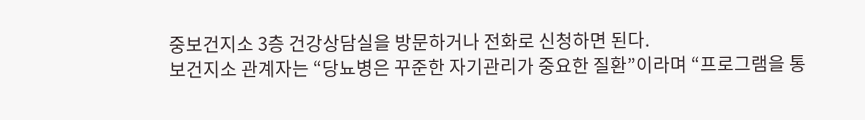중보건지소 3층 건강상담실을 방문하거나 전화로 신청하면 된다.
보건지소 관계자는 “당뇨병은 꾸준한 자기관리가 중요한 질환”이라며 “프로그램을 통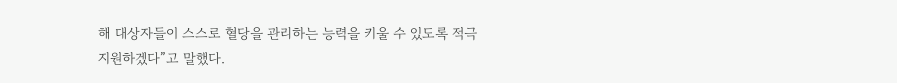해 대상자들이 스스로 혈당을 관리하는 능력을 키울 수 있도록 적극 지원하겠다”고 말했다.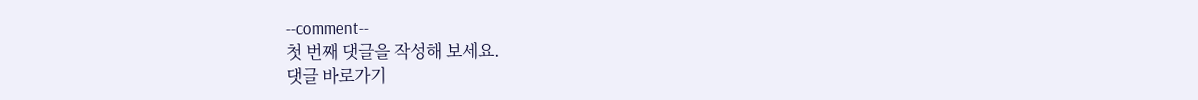--comment--
첫 번째 댓글을 작성해 보세요.
댓글 바로가기